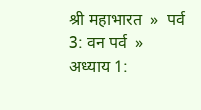श्री महाभारत  »  पर्व 3: वन पर्व  »  अध्याय 1: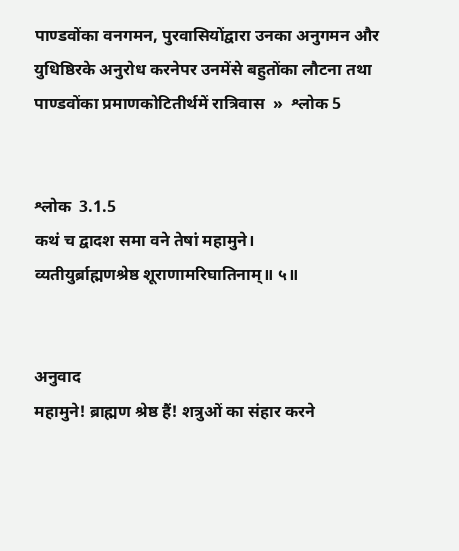पाण्डवोंका वनगमन, पुरवासियोंद्वारा उनका अनुगमन और युधिष्ठिरके अनुरोध करनेपर उनमेंसे बहुतोंका लौटना तथा पाण्डवोंका प्रमाणकोटितीर्थमें रात्रिवास  »  श्लोक 5


श्लोक  3.1.5
कथं च द्वादश समा वने तेषां महामुने।
व्यतीयुर्ब्राह्मणश्रेष्ठ शूराणामरिघातिनाम्॥ ५॥


अनुवाद
महामुने! ब्राह्मण श्रेष्ठ हैं! शत्रुओं का संहार करने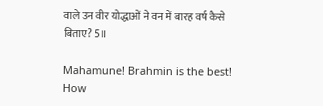वाले उन वीर योद्धाओं ने वन में बारह वर्ष कैसे बिताए? 5॥

Mahamune! Brahmin is the best! How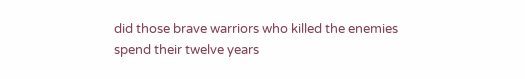did those brave warriors who killed the enemies spend their twelve years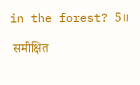in the forest? 5॥

 समीक्षित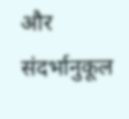और संदर्भानुकूल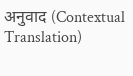अनुवाद (Contextual Translation)